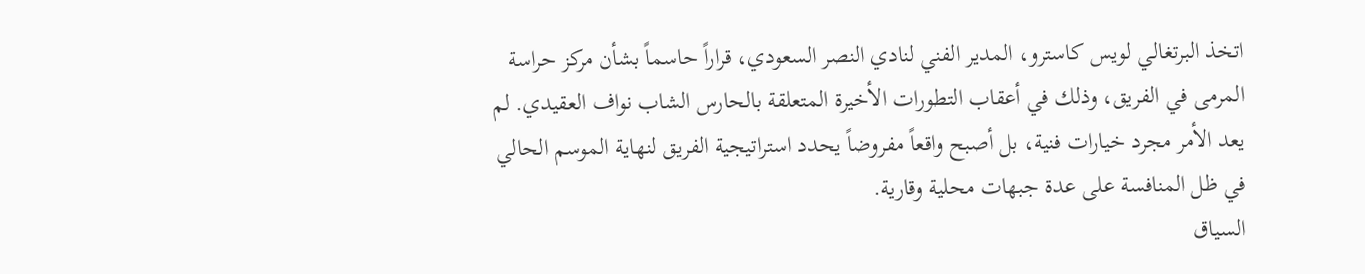اتخذ البرتغالي لويس كاسترو، المدير الفني لنادي النصر السعودي، قراراً حاسماً بشأن مركز حراسة المرمى في الفريق، وذلك في أعقاب التطورات الأخيرة المتعلقة بالحارس الشاب نواف العقيدي. لم يعد الأمر مجرد خيارات فنية، بل أصبح واقعاً مفروضاً يحدد استراتيجية الفريق لنهاية الموسم الحالي في ظل المنافسة على عدة جبهات محلية وقارية.
السياق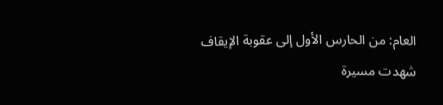العام: من الحارس الأول إلى عقوبة الإيقاف
شهدت مسيرة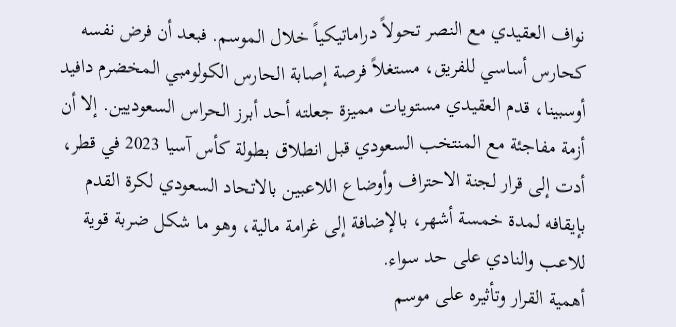نواف العقيدي مع النصر تحولاً دراماتيكياً خلال الموسم. فبعد أن فرض نفسه كحارس أساسي للفريق، مستغلاً فرصة إصابة الحارس الكولومبي المخضرم دافيد أوسبينا، قدم العقيدي مستويات مميزة جعلته أحد أبرز الحراس السعوديين. إلا أن أزمة مفاجئة مع المنتخب السعودي قبل انطلاق بطولة كأس آسيا 2023 في قطر، أدت إلى قرار لجنة الاحتراف وأوضاع اللاعبين بالاتحاد السعودي لكرة القدم بإيقافه لمدة خمسة أشهر، بالإضافة إلى غرامة مالية، وهو ما شكل ضربة قوية للاعب والنادي على حد سواء.
أهمية القرار وتأثيره على موسم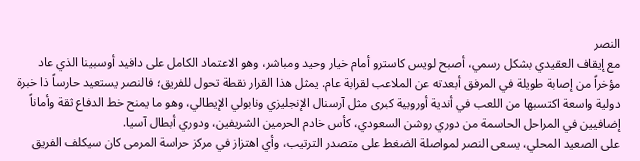النصر
مع إيقاف العقيدي بشكل رسمي، أصبح لويس كاسترو أمام خيار وحيد ومباشر، وهو الاعتماد الكامل على دافيد أوسبينا الذي عاد مؤخراً من إصابة طويلة في المرفق أبعدته عن الملاعب لقرابة عام. يمثل هذا القرار نقطة تحول للفريق؛ فالنصر يستعيد حارساً ذا خبرة دولية واسعة اكتسبها من اللعب في أندية أوروبية كبرى مثل آرسنال الإنجليزي ونابولي الإيطالي، وهو ما يمنح خط الدفاع ثقة وأماناً إضافيين في المراحل الحاسمة من دوري روشن السعودي، كأس خادم الحرمين الشريفين، ودوري أبطال آسيا.
على الصعيد المحلي، يسعى النصر لمواصلة الضغط على متصدر الترتيب، وأي اهتزاز في مركز حراسة المرمى كان سيكلف الفريق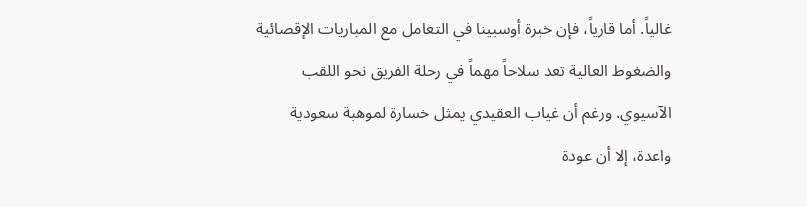غالياً. أما قارياً، فإن خبرة أوسبينا في التعامل مع المباريات الإقصائية والضغوط العالية تعد سلاحاً مهماً في رحلة الفريق نحو اللقب الآسيوي. ورغم أن غياب العقيدي يمثل خسارة لموهبة سعودية واعدة، إلا أن عودة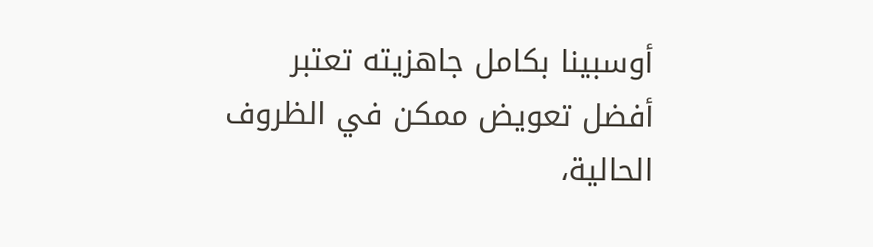أوسبينا بكامل جاهزيته تعتبر أفضل تعويض ممكن في الظروف الحالية،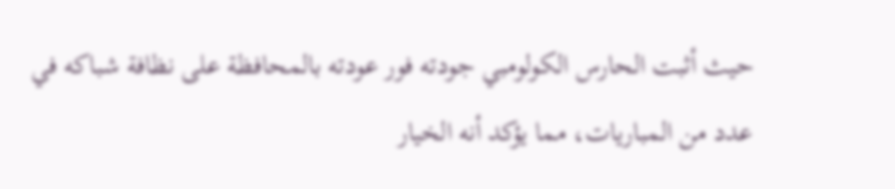حيث أثبت الحارس الكولومبي جودته فور عودته بالمحافظة على نظافة شباكه في عدد من المباريات، مما يؤكد أنه الخيار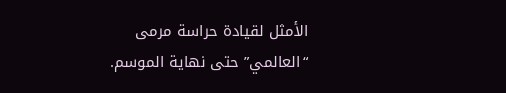الأمثل لقيادة حراسة مرمى “العالمي” حتى نهاية الموسم.